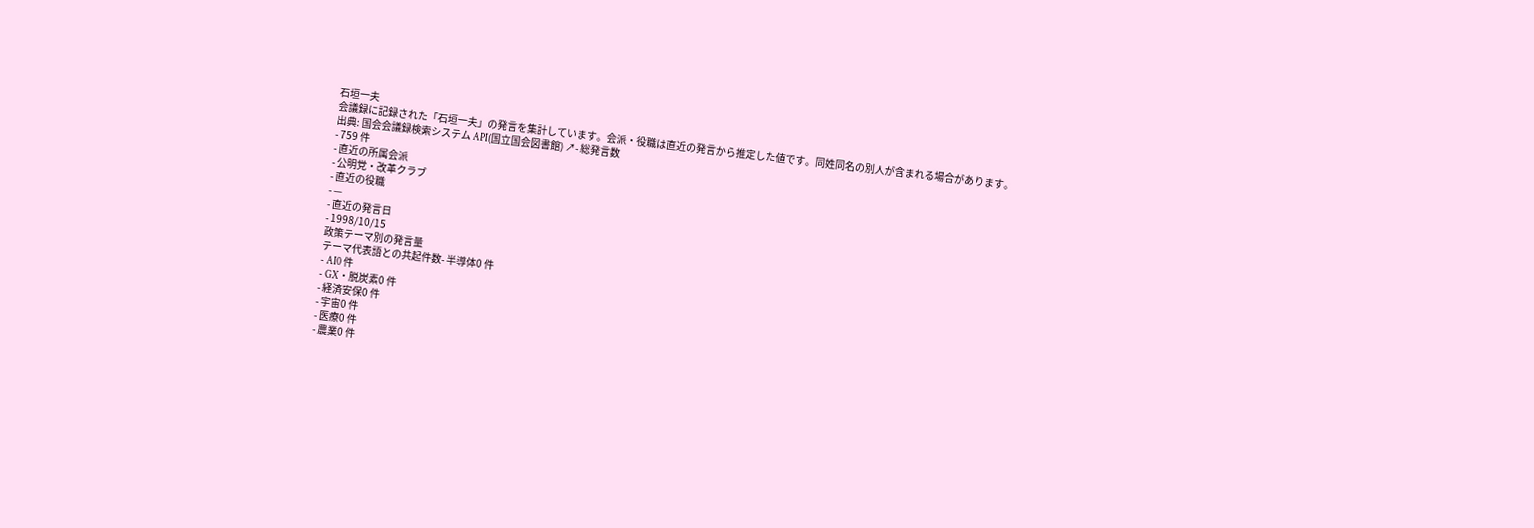石垣一夫
会議録に記録された「石垣一夫」の発言を集計しています。会派・役職は直近の発言から推定した値です。同姓同名の別人が含まれる場合があります。
出典: 国会会議録検索システム API(国立国会図書館) ↗- 総発言数
- 759 件
- 直近の所属会派
- 公明党・改革クラブ
- 直近の役職
- —
- 直近の発言日
- 1998/10/15
政策テーマ別の発言量
テーマ代表語との共起件数- 半導体0 件
- AI0 件
- GX・脱炭素0 件
- 経済安保0 件
- 宇宙0 件
- 医療0 件
- 農業0 件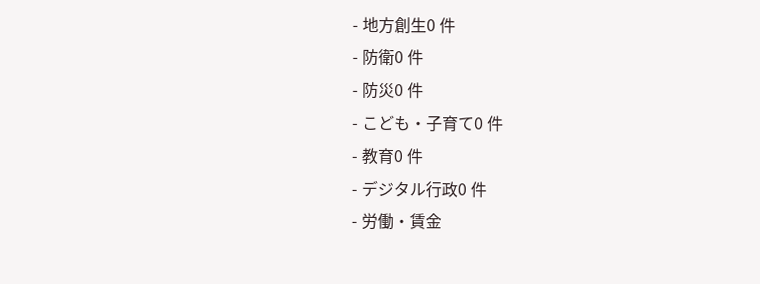- 地方創生0 件
- 防衛0 件
- 防災0 件
- こども・子育て0 件
- 教育0 件
- デジタル行政0 件
- 労働・賃金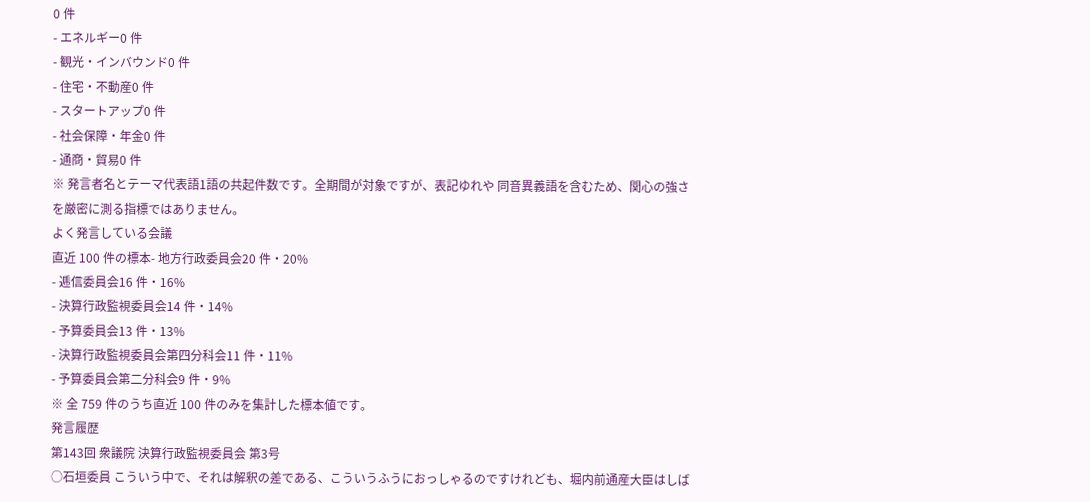0 件
- エネルギー0 件
- 観光・インバウンド0 件
- 住宅・不動産0 件
- スタートアップ0 件
- 社会保障・年金0 件
- 通商・貿易0 件
※ 発言者名とテーマ代表語1語の共起件数です。全期間が対象ですが、表記ゆれや 同音異義語を含むため、関心の強さを厳密に測る指標ではありません。
よく発言している会議
直近 100 件の標本- 地方行政委員会20 件・20%
- 逓信委員会16 件・16%
- 決算行政監視委員会14 件・14%
- 予算委員会13 件・13%
- 決算行政監視委員会第四分科会11 件・11%
- 予算委員会第二分科会9 件・9%
※ 全 759 件のうち直近 100 件のみを集計した標本値です。
発言履歴
第143回 衆議院 決算行政監視委員会 第3号
○石垣委員 こういう中で、それは解釈の差である、こういうふうにおっしゃるのですけれども、堀内前通産大臣はしば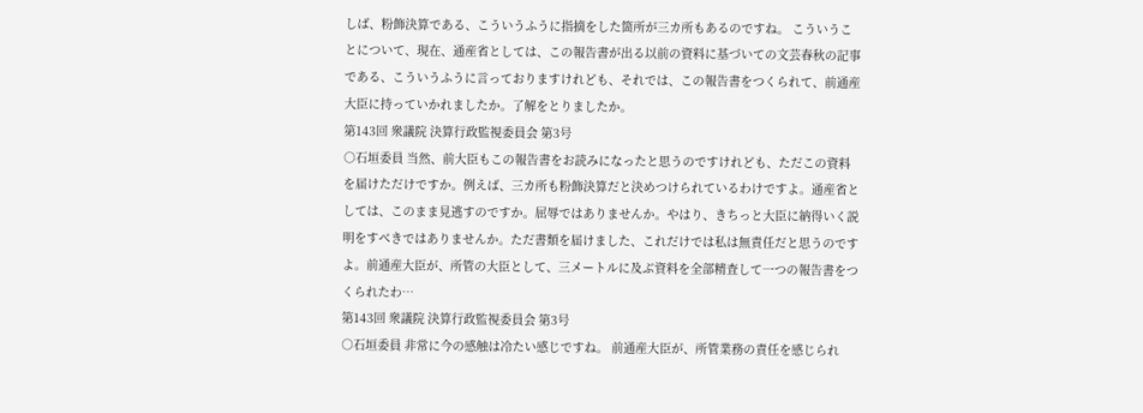しば、粉飾決算である、こういうふうに指摘をした箇所が三カ所もあるのですね。 こういうことについて、現在、通産省としては、この報告書が出る以前の資料に基づいての文芸春秋の記事である、こういうふうに言っておりますけれども、それでは、この報告書をつくられて、前通産大臣に持っていかれましたか。了解をとりましたか。
第143回 衆議院 決算行政監視委員会 第3号
○石垣委員 当然、前大臣もこの報告書をお読みになったと思うのですけれども、ただこの資料を届けただけですか。例えば、三カ所も粉飾決算だと決めつけられているわけですよ。通産省としては、このまま見逃すのですか。屈辱ではありませんか。やはり、きちっと大臣に納得いく説明をすべきではありませんか。ただ書類を届けました、これだけでは私は無責任だと思うのですよ。前通産大臣が、所管の大臣として、三メートルに及ぶ資料を全部精査して一つの報告書をつくられたわ…
第143回 衆議院 決算行政監視委員会 第3号
○石垣委員 非常に今の感触は冷たい感じですね。 前通産大臣が、所管業務の責任を感じられ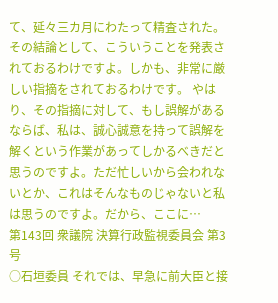て、延々三カ月にわたって精査された。その結論として、こういうことを発表されておるわけですよ。しかも、非常に厳しい指摘をされておるわけです。 やはり、その指摘に対して、もし誤解があるならば、私は、誠心誠意を持って誤解を解くという作業があってしかるべきだと思うのですよ。ただ忙しいから会われないとか、これはそんなものじゃないと私は思うのですよ。だから、ここに…
第143回 衆議院 決算行政監視委員会 第3号
○石垣委員 それでは、早急に前大臣と接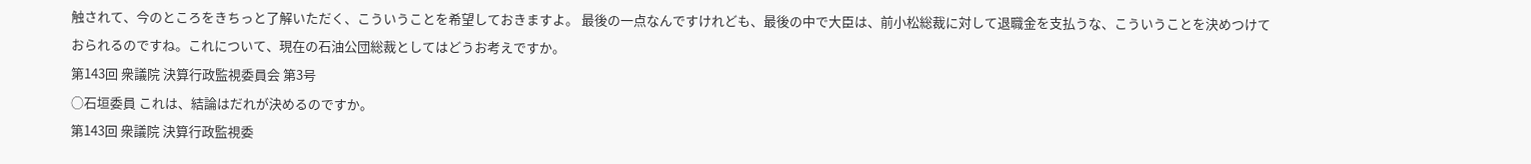触されて、今のところをきちっと了解いただく、こういうことを希望しておきますよ。 最後の一点なんですけれども、最後の中で大臣は、前小松総裁に対して退職金を支払うな、こういうことを決めつけておられるのですね。これについて、現在の石油公団総裁としてはどうお考えですか。
第143回 衆議院 決算行政監視委員会 第3号
○石垣委員 これは、結論はだれが決めるのですか。
第143回 衆議院 決算行政監視委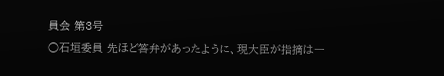員会 第3号
○石垣委員 先ほど答弁があったように、現大臣が指摘は一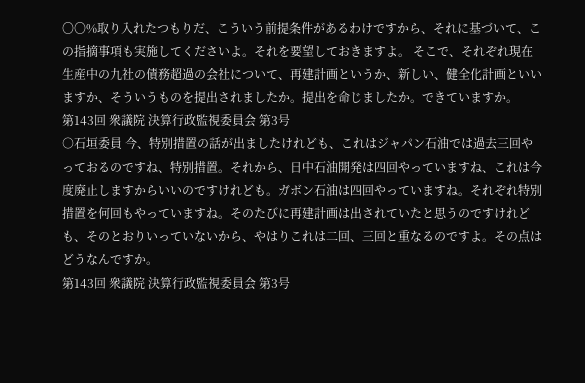〇〇%取り入れたつもりだ、こういう前提条件があるわけですから、それに基づいて、この指摘事項も実施してくださいよ。それを要望しておきますよ。 そこで、それぞれ現在生産中の九社の債務超過の会社について、再建計画というか、新しい、健全化計画といいますか、そういうものを提出されましたか。提出を命じましたか。できていますか。
第143回 衆議院 決算行政監視委員会 第3号
○石垣委員 今、特別措置の話が出ましたけれども、これはジャパン石油では過去三回やっておるのですね、特別措置。それから、日中石油開発は四回やっていますね、これは今度廃止しますからいいのですけれども。ガボン石油は四回やっていますね。それぞれ特別措置を何回もやっていますね。そのたびに再建計画は出されていたと思うのですけれども、そのとおりいっていないから、やはりこれは二回、三回と重なるのですよ。その点はどうなんですか。
第143回 衆議院 決算行政監視委員会 第3号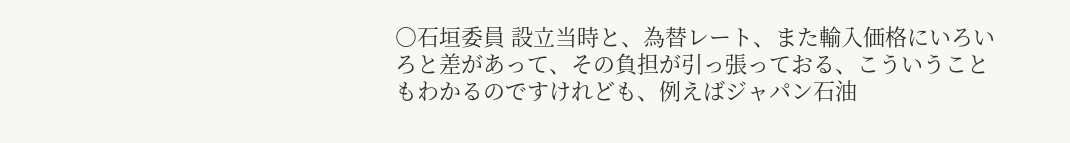○石垣委員 設立当時と、為替レート、また輸入価格にいろいろと差があって、その負担が引っ張っておる、こういうこともわかるのですけれども、例えばジャパン石油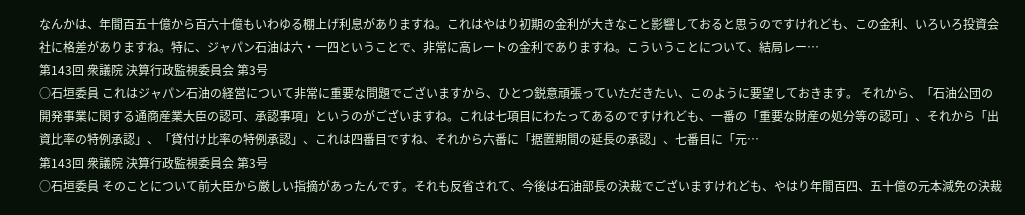なんかは、年間百五十億から百六十億もいわゆる棚上げ利息がありますね。これはやはり初期の金利が大きなこと影響しておると思うのですけれども、この金利、いろいろ投資会社に格差がありますね。特に、ジャパン石油は六・一四ということで、非常に高レートの金利でありますね。こういうことについて、結局レー…
第143回 衆議院 決算行政監視委員会 第3号
○石垣委員 これはジャパン石油の経営について非常に重要な問題でございますから、ひとつ鋭意頑張っていただきたい、このように要望しておきます。 それから、「石油公団の開発事業に関する通商産業大臣の認可、承認事項」というのがございますね。これは七項目にわたってあるのですけれども、一番の「重要な財産の処分等の認可」、それから「出資比率の特例承認」、「貸付け比率の特例承認」、これは四番目ですね、それから六番に「据置期間の延長の承認」、七番目に「元…
第143回 衆議院 決算行政監視委員会 第3号
○石垣委員 そのことについて前大臣から厳しい指摘があったんです。それも反省されて、今後は石油部長の決裁でございますけれども、やはり年間百四、五十億の元本減免の決裁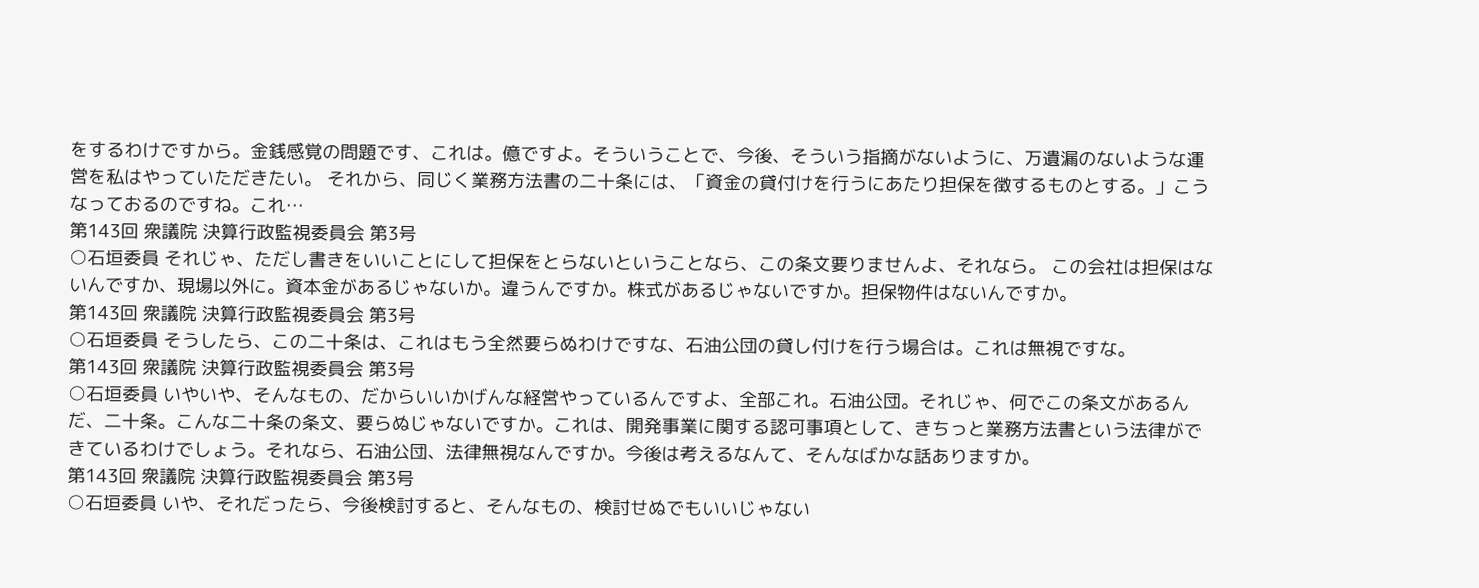をするわけですから。金銭感覚の問題です、これは。億ですよ。そういうことで、今後、そういう指摘がないように、万遺漏のないような運営を私はやっていただきたい。 それから、同じく業務方法書の二十条には、「資金の貸付けを行うにあたり担保を徴するものとする。」こうなっておるのですね。これ…
第143回 衆議院 決算行政監視委員会 第3号
○石垣委員 それじゃ、ただし書きをいいことにして担保をとらないということなら、この条文要りませんよ、それなら。 この会社は担保はないんですか、現場以外に。資本金があるじゃないか。違うんですか。株式があるじゃないですか。担保物件はないんですか。
第143回 衆議院 決算行政監視委員会 第3号
○石垣委員 そうしたら、この二十条は、これはもう全然要らぬわけですな、石油公団の貸し付けを行う場合は。これは無視ですな。
第143回 衆議院 決算行政監視委員会 第3号
○石垣委員 いやいや、そんなもの、だからいいかげんな経営やっているんですよ、全部これ。石油公団。それじゃ、何でこの条文があるんだ、二十条。こんな二十条の条文、要らぬじゃないですか。これは、開発事業に関する認可事項として、きちっと業務方法書という法律ができているわけでしょう。それなら、石油公団、法律無視なんですか。今後は考えるなんて、そんなばかな話ありますか。
第143回 衆議院 決算行政監視委員会 第3号
○石垣委員 いや、それだったら、今後検討すると、そんなもの、検討せぬでもいいじゃない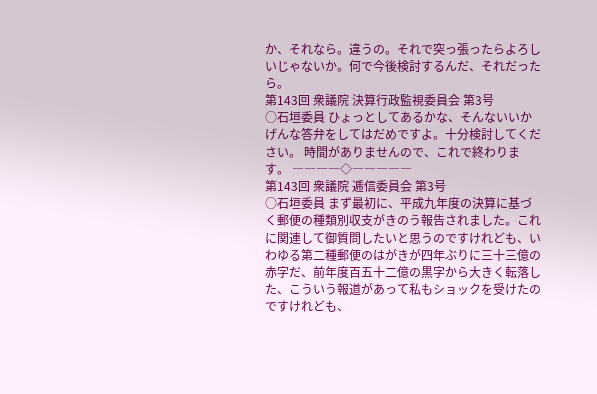か、それなら。違うの。それで突っ張ったらよろしいじゃないか。何で今後検討するんだ、それだったら。
第143回 衆議院 決算行政監視委員会 第3号
○石垣委員 ひょっとしてあるかな、そんないいかげんな答弁をしてはだめですよ。十分検討してください。 時間がありませんので、これで終わります。 ――――◇―――――
第143回 衆議院 逓信委員会 第3号
○石垣委員 まず最初に、平成九年度の決算に基づく郵便の種類別収支がきのう報告されました。これに関連して御質問したいと思うのですけれども、いわゆる第二種郵便のはがきが四年ぶりに三十三億の赤字だ、前年度百五十二億の黒字から大きく転落した、こういう報道があって私もショックを受けたのですけれども、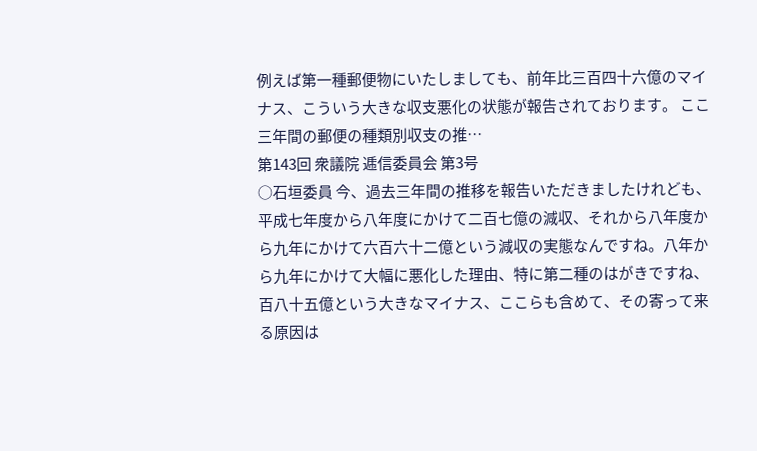例えば第一種郵便物にいたしましても、前年比三百四十六億のマイナス、こういう大きな収支悪化の状態が報告されております。 ここ三年間の郵便の種類別収支の推…
第143回 衆議院 逓信委員会 第3号
○石垣委員 今、過去三年間の推移を報告いただきましたけれども、平成七年度から八年度にかけて二百七億の減収、それから八年度から九年にかけて六百六十二億という減収の実態なんですね。八年から九年にかけて大幅に悪化した理由、特に第二種のはがきですね、百八十五億という大きなマイナス、ここらも含めて、その寄って来る原因は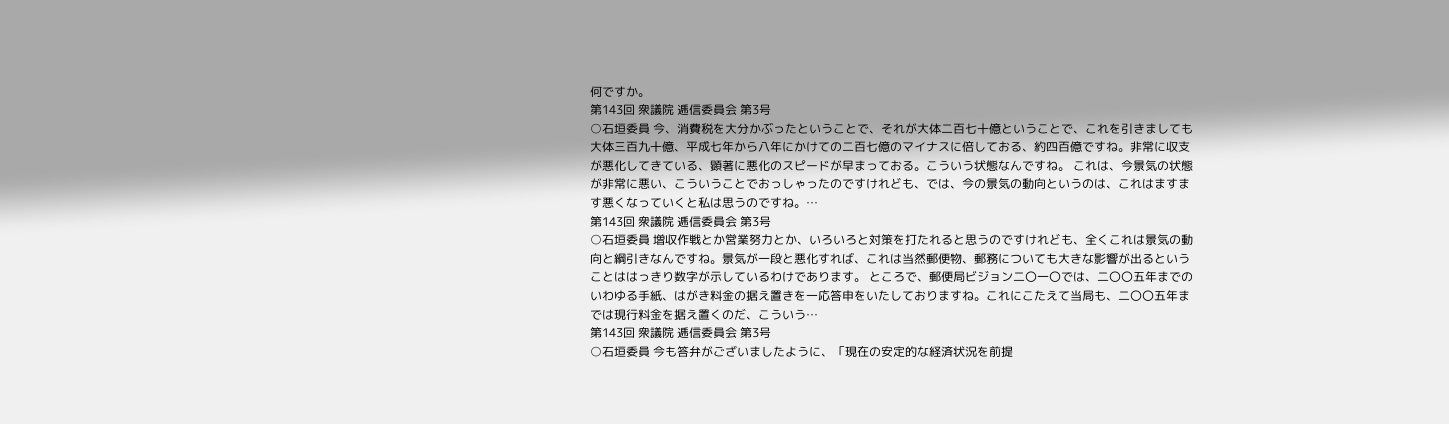何ですか。
第143回 衆議院 逓信委員会 第3号
○石垣委員 今、消費税を大分かぶったということで、それが大体二百七十億ということで、これを引きましても大体三百九十億、平成七年から八年にかけての二百七億のマイナスに倍しておる、約四百億ですね。非常に収支が悪化してきている、顕著に悪化のスピードが早まっておる。こういう状態なんですね。 これは、今景気の状態が非常に悪い、こういうことでおっしゃったのですけれども、では、今の景気の動向というのは、これはますます悪くなっていくと私は思うのですね。…
第143回 衆議院 逓信委員会 第3号
○石垣委員 増収作戦とか営業努力とか、いろいろと対策を打たれると思うのですけれども、全くこれは景気の動向と綱引きなんですね。景気が一段と悪化すれば、これは当然郵便物、郵務についても大きな影響が出るということははっきり数字が示しているわけであります。 ところで、郵便局ビジョン二〇一〇では、二〇〇五年までのいわゆる手紙、はがき料金の据え置きを一応答申をいたしておりますね。これにこたえて当局も、二〇〇五年までは現行料金を据え置くのだ、こういう…
第143回 衆議院 逓信委員会 第3号
○石垣委員 今も答弁がございましたように、「現在の安定的な経済状況を前提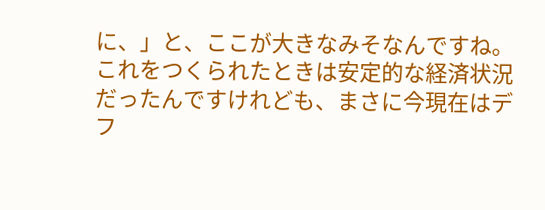に、」と、ここが大きなみそなんですね。これをつくられたときは安定的な経済状況だったんですけれども、まさに今現在はデフ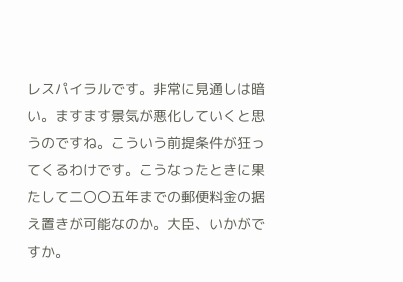レスパイラルです。非常に見通しは暗い。ますます景気が悪化していくと思うのですね。こういう前提条件が狂ってくるわけです。こうなったときに果たして二〇〇五年までの郵便料金の据え置きが可能なのか。大臣、いかがですか。